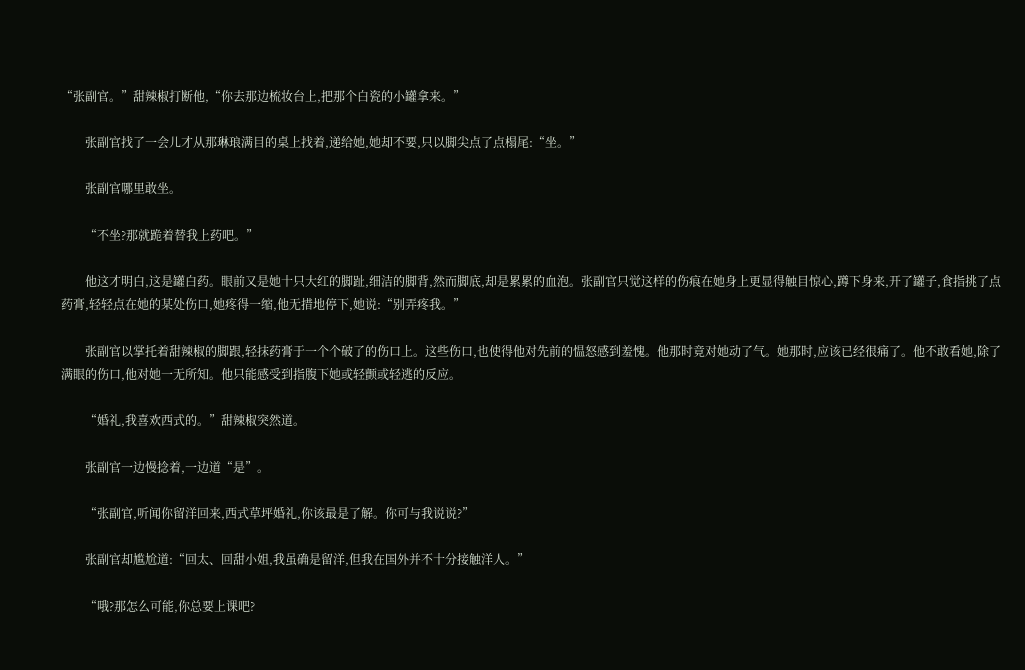“张副官。”甜辣椒打断他,“你去那边梳妆台上,把那个白瓷的小罐拿来。”

        张副官找了一会儿才从那琳琅满目的桌上找着,递给她,她却不要,只以脚尖点了点榻尾:“坐。”

        张副官哪里敢坐。

        “不坐?那就跪着替我上药吧。”

        他这才明白,这是罐白药。眼前又是她十只大红的脚趾,细洁的脚背,然而脚底,却是累累的血泡。张副官只觉这样的伤痕在她身上更显得触目惊心,蹲下身来,开了罐子,食指挑了点药膏,轻轻点在她的某处伤口,她疼得一缩,他无措地停下,她说:“别弄疼我。”

        张副官以掌托着甜辣椒的脚跟,轻抹药膏于一个个破了的伤口上。这些伤口,也使得他对先前的愠怒感到羞愧。他那时竟对她动了气。她那时,应该已经很痛了。他不敢看她,除了满眼的伤口,他对她一无所知。他只能感受到指腹下她或轻颤或轻逃的反应。

        “婚礼,我喜欢西式的。”甜辣椒突然道。

        张副官一边慢捻着,一边道“是”。

        “张副官,听闻你留洋回来,西式草坪婚礼,你该最是了解。你可与我说说?”

        张副官却尴尬道:“回太、回甜小姐,我虽确是留洋,但我在国外并不十分接触洋人。”

        “哦?那怎么可能,你总要上课吧?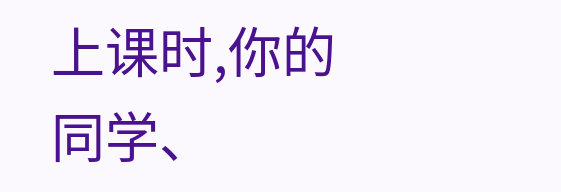上课时,你的同学、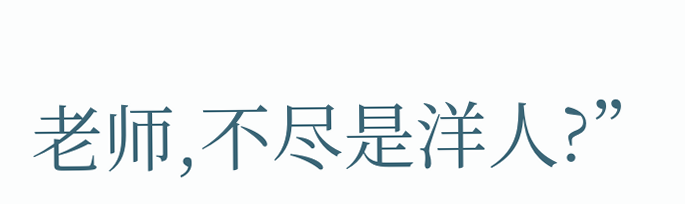老师,不尽是洋人?”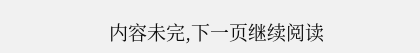内容未完,下一页继续阅读